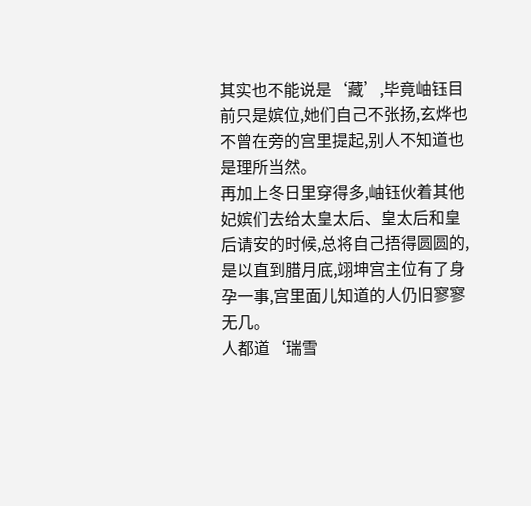其实也不能说是‘藏’,毕竟岫钰目前只是嫔位,她们自己不张扬,玄烨也不曾在旁的宫里提起,别人不知道也是理所当然。
再加上冬日里穿得多,岫钰伙着其他妃嫔们去给太皇太后、皇太后和皇后请安的时候,总将自己捂得圆圆的,是以直到腊月底,翊坤宫主位有了身孕一事,宫里面儿知道的人仍旧寥寥无几。
人都道‘瑞雪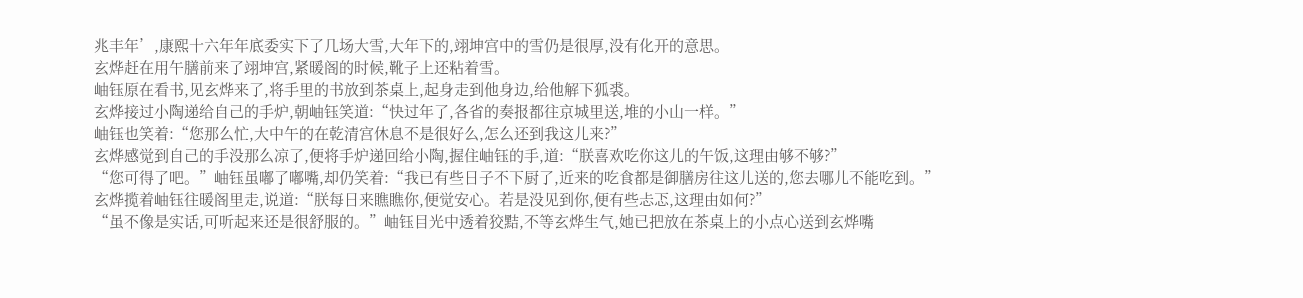兆丰年’,康熙十六年年底委实下了几场大雪,大年下的,翊坤宫中的雪仍是很厚,没有化开的意思。
玄烨赶在用午膳前来了翊坤宫,紧暖阁的时候,靴子上还粘着雪。
岫钰原在看书,见玄烨来了,将手里的书放到茶桌上,起身走到他身边,给他解下狐裘。
玄烨接过小陶递给自己的手炉,朝岫钰笑道:“快过年了,各省的奏报都往京城里送,堆的小山一样。”
岫钰也笑着:“您那么忙,大中午的在乾清宫休息不是很好么,怎么还到我这儿来?”
玄烨感觉到自己的手没那么凉了,便将手炉递回给小陶,握住岫钰的手,道:“朕喜欢吃你这儿的午饭,这理由够不够?”
“您可得了吧。”岫钰虽嘟了嘟嘴,却仍笑着:“我已有些日子不下厨了,近来的吃食都是御膳房往这儿送的,您去哪儿不能吃到。”
玄烨揽着岫钰往暖阁里走,说道:“朕每日来瞧瞧你,便觉安心。若是没见到你,便有些忐忑,这理由如何?”
“虽不像是实话,可听起来还是很舒服的。”岫钰目光中透着狡黠,不等玄烨生气,她已把放在茶桌上的小点心送到玄烨嘴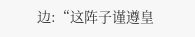边:“这阵子谨遵皇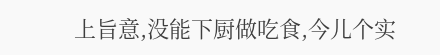上旨意,没能下厨做吃食,今儿个实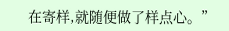在寄样,就随便做了样点心。”